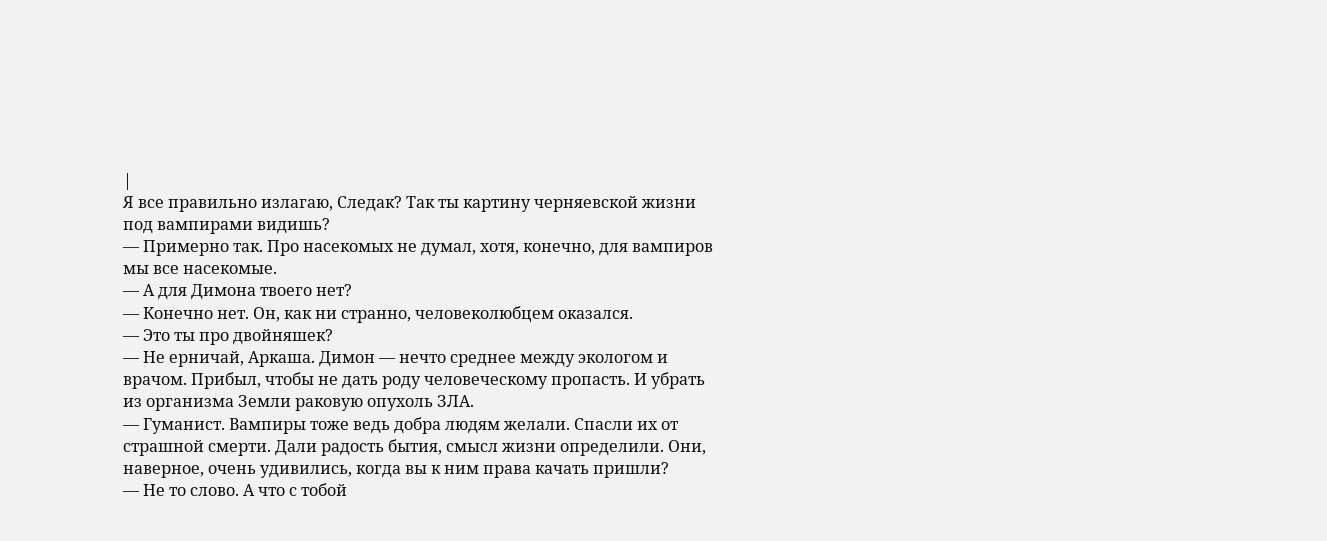|
Я все правильно излагаю, Следак? Так ты картину черняевской жизни под вампирами видишь?
— Примерно так. Про насекомых не думал, хотя, конечно, для вампиров мы все насекомые.
— А для Димона твоего нет?
— Конечно нет. Он, как ни странно, человеколюбцем оказался.
— Это ты про двойняшек?
— Не ерничай, Аркаша. Димон — нечто среднее между экологом и врачом. Прибыл, чтобы не дать роду человеческому пропасть. И убрать из организма Земли раковую опухоль ЗЛА.
— Гуманист. Вампиры тоже ведь добра людям желали. Спасли их от страшной смерти. Дали радость бытия, смысл жизни определили. Они, наверное, очень удивились, когда вы к ним права качать пришли?
— Не то слово. А что с тобой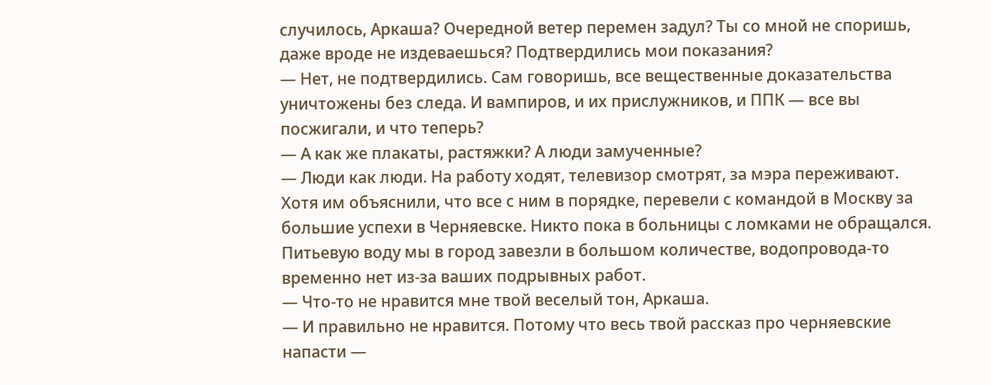случилось, Аркаша? Очередной ветер перемен задул? Ты со мной не споришь, даже вроде не издеваешься? Подтвердились мои показания?
— Нет, не подтвердились. Сам говоришь, все вещественные доказательства уничтожены без следа. И вампиров, и их прислужников, и ППК — все вы посжигали, и что теперь?
— А как же плакаты, растяжки? А люди замученные?
— Люди как люди. На работу ходят, телевизор смотрят, за мэра переживают. Хотя им объяснили, что все с ним в порядке, перевели с командой в Москву за большие успехи в Черняевске. Никто пока в больницы с ломками не обращался. Питьевую воду мы в город завезли в большом количестве, водопровода-то временно нет из-за ваших подрывных работ.
— Что-то не нравится мне твой веселый тон, Аркаша.
— И правильно не нравится. Потому что весь твой рассказ про черняевские напасти —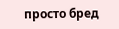просто бред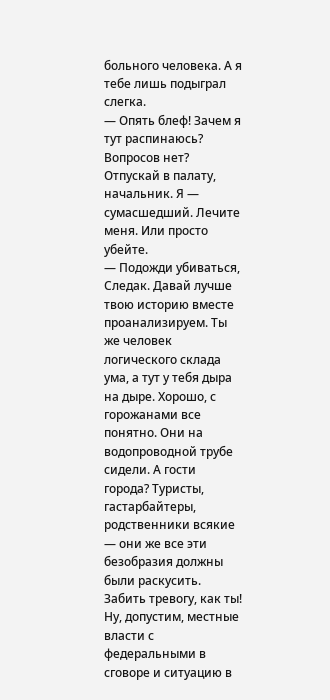больного человека. А я тебе лишь подыграл слегка.
— Опять блеф! Зачем я тут распинаюсь? Вопросов нет? Отпускай в палату, начальник. Я — сумасшедший. Лечите меня. Или просто убейте.
— Подожди убиваться, Следак. Давай лучше твою историю вместе проанализируем. Ты же человек логического склада ума, а тут у тебя дыра на дыре. Хорошо, с горожанами все понятно. Они на водопроводной трубе сидели. А гости города? Туристы, гастарбайтеры, родственники всякие — они же все эти безобразия должны были раскусить. Забить тревогу, как ты! Ну, допустим, местные власти с федеральными в сговоре и ситуацию в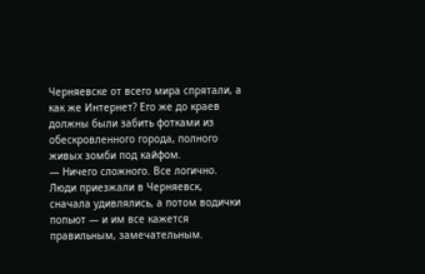Черняевске от всего мира спрятали, а как же Интернет? Его же до краев должны были забить фотками из обескровленного города, полного живых зомби под кайфом.
— Ничего сложного. Все логично. Люди приезжали в Черняевск, сначала удивлялись, а потом водички попьют — и им все кажется правильным, замечательным.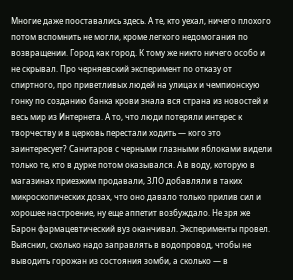Многие даже пооставались здесь. А те, кто уехал, ничего плохого потом вспомнить не могли, кроме легкого недомогания по возвращении. Город как город. К тому же никто ничего особо и не скрывал. Про черняевский эксперимент по отказу от спиртного, про приветливых людей на улицах и чемпионскую гонку по созданию банка крови знала вся страна из новостей и весь мир из Интернета. А то, что люди потеряли интерес к творчеству и в церковь перестали ходить — кого это заинтересует? Санитаров с черными глазными яблоками видели только те, кто в дурке потом оказывался. А в воду, которую в магазинах приезжим продавали, ЗЛО добавляли в таких микроскопических дозах, что оно давало только прилив сил и хорошее настроение, ну еще аппетит возбуждало. Не зря же Барон фармацевтический вуз оканчивал. Эксперименты провел. Выяснил, сколько надо заправлять в водопровод, чтобы не выводить горожан из состояния зомби, а сколько — в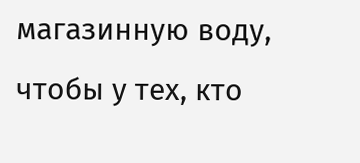магазинную воду, чтобы у тех, кто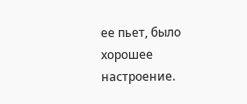ее пьет, было хорошее настроение.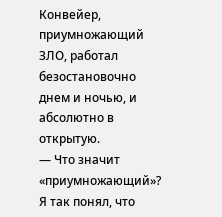Конвейер, приумножающий ЗЛО, работал безостановочно днем и ночью, и абсолютно в открытую.
— Что значит «приумножающий»? Я так понял, что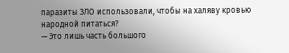паразиты ЗЛО использовали, чтобы на халяву кровью народной питаться?
— Это лишь часть большого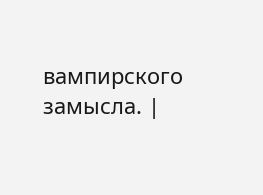вампирского замысла. |